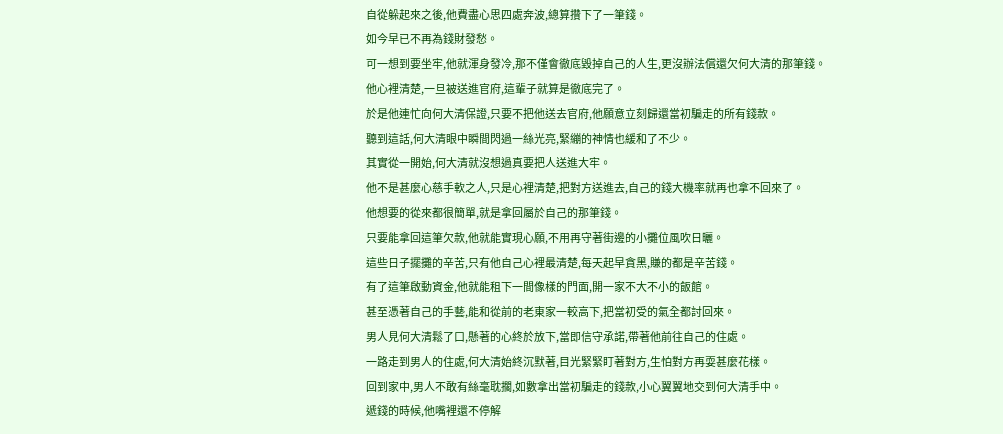自從躲起來之後,他費盡心思四處奔波,總算攢下了一筆錢。
如今早已不再為錢財發愁。
可一想到要坐牢,他就渾身發冷,那不僅會徹底毀掉自己的人生,更沒辦法償還欠何大清的那筆錢。
他心裡清楚,一旦被送進官府,這輩子就算是徹底完了。
於是他連忙向何大清保證,只要不把他送去官府,他願意立刻歸還當初騙走的所有錢款。
聽到這話,何大清眼中瞬間閃過一絲光亮,緊繃的神情也緩和了不少。
其實從一開始,何大清就沒想過真要把人送進大牢。
他不是甚麼心慈手軟之人,只是心裡清楚,把對方送進去,自己的錢大機率就再也拿不回來了。
他想要的從來都很簡單,就是拿回屬於自己的那筆錢。
只要能拿回這筆欠款,他就能實現心願,不用再守著街邊的小攤位風吹日曬。
這些日子擺攤的辛苦,只有他自己心裡最清楚,每天起早貪黑,賺的都是辛苦錢。
有了這筆啟動資金,他就能租下一間像樣的門面,開一家不大不小的飯館。
甚至憑著自己的手藝,能和從前的老東家一較高下,把當初受的氣全都討回來。
男人見何大清鬆了口,懸著的心終於放下,當即信守承諾,帶著他前往自己的住處。
一路走到男人的住處,何大清始終沉默著,目光緊緊盯著對方,生怕對方再耍甚麼花樣。
回到家中,男人不敢有絲毫耽擱,如數拿出當初騙走的錢款,小心翼翼地交到何大清手中。
遞錢的時候,他嘴裡還不停解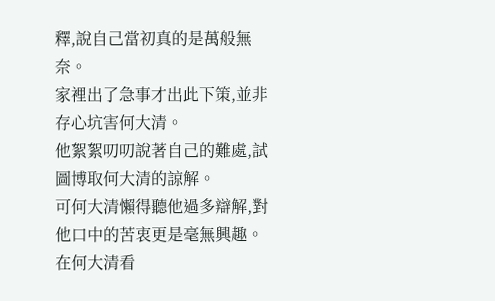釋,說自己當初真的是萬般無奈。
家裡出了急事才出此下策,並非存心坑害何大清。
他絮絮叨叨說著自己的難處,試圖博取何大清的諒解。
可何大清懶得聽他過多辯解,對他口中的苦衷更是毫無興趣。
在何大清看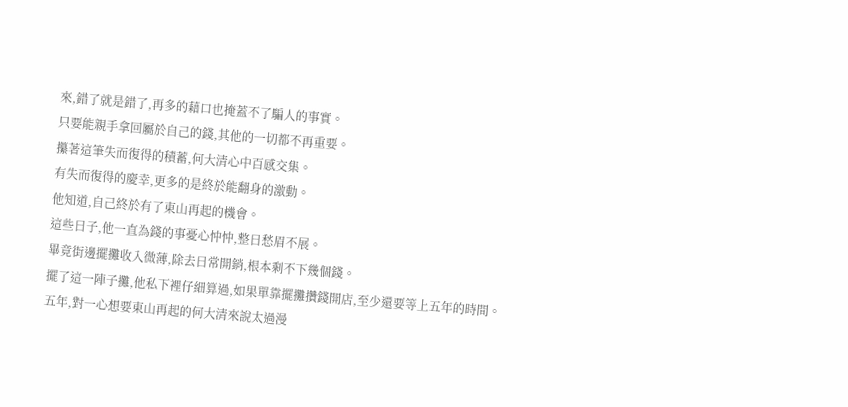來,錯了就是錯了,再多的藉口也掩蓋不了騙人的事實。
只要能親手拿回屬於自己的錢,其他的一切都不再重要。
攥著這筆失而復得的積蓄,何大清心中百感交集。
有失而復得的慶幸,更多的是終於能翻身的激動。
他知道,自己終於有了東山再起的機會。
這些日子,他一直為錢的事憂心忡忡,整日愁眉不展。
畢竟街邊擺攤收入微薄,除去日常開銷,根本剩不下幾個錢。
擺了這一陣子攤,他私下裡仔細算過,如果單靠擺攤攢錢開店,至少還要等上五年的時間。
五年,對一心想要東山再起的何大清來說太過漫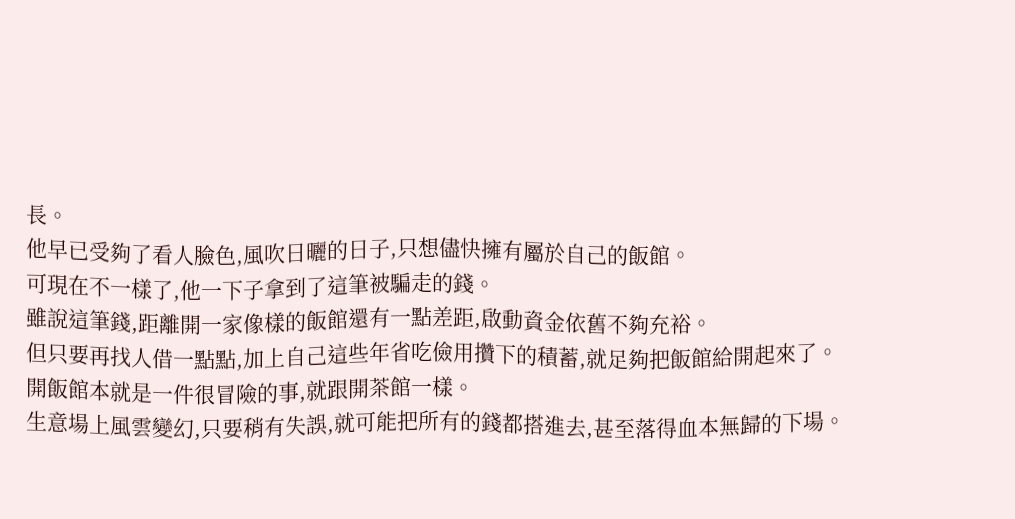長。
他早已受夠了看人臉色,風吹日曬的日子,只想儘快擁有屬於自己的飯館。
可現在不一樣了,他一下子拿到了這筆被騙走的錢。
雖說這筆錢,距離開一家像樣的飯館還有一點差距,啟動資金依舊不夠充裕。
但只要再找人借一點點,加上自己這些年省吃儉用攢下的積蓄,就足夠把飯館給開起來了。
開飯館本就是一件很冒險的事,就跟開茶館一樣。
生意場上風雲變幻,只要稍有失誤,就可能把所有的錢都搭進去,甚至落得血本無歸的下場。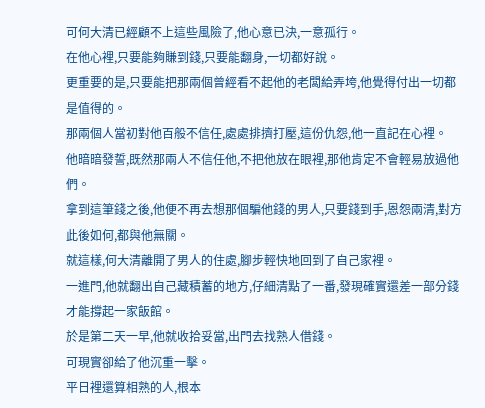可何大清已經顧不上這些風險了,他心意已決,一意孤行。
在他心裡,只要能夠賺到錢,只要能翻身,一切都好說。
更重要的是,只要能把那兩個曾經看不起他的老闆給弄垮,他覺得付出一切都是值得的。
那兩個人當初對他百般不信任,處處排擠打壓,這份仇怨,他一直記在心裡。
他暗暗發誓,既然那兩人不信任他,不把他放在眼裡,那他肯定不會輕易放過他們。
拿到這筆錢之後,他便不再去想那個騙他錢的男人,只要錢到手,恩怨兩清,對方此後如何,都與他無關。
就這樣,何大清離開了男人的住處,腳步輕快地回到了自己家裡。
一進門,他就翻出自己藏積蓄的地方,仔細清點了一番,發現確實還差一部分錢才能撐起一家飯館。
於是第二天一早,他就收拾妥當,出門去找熟人借錢。
可現實卻給了他沉重一擊。
平日裡還算相熟的人,根本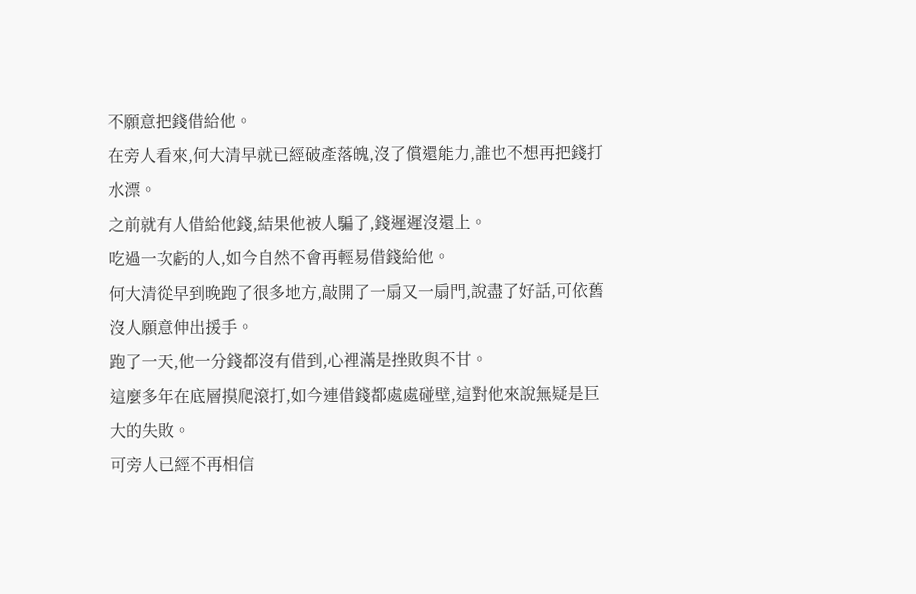不願意把錢借給他。
在旁人看來,何大清早就已經破產落魄,沒了償還能力,誰也不想再把錢打水漂。
之前就有人借給他錢,結果他被人騙了,錢遲遲沒還上。
吃過一次虧的人,如今自然不會再輕易借錢給他。
何大清從早到晚跑了很多地方,敲開了一扇又一扇門,說盡了好話,可依舊沒人願意伸出援手。
跑了一天,他一分錢都沒有借到,心裡滿是挫敗與不甘。
這麼多年在底層摸爬滾打,如今連借錢都處處碰壁,這對他來說無疑是巨大的失敗。
可旁人已經不再相信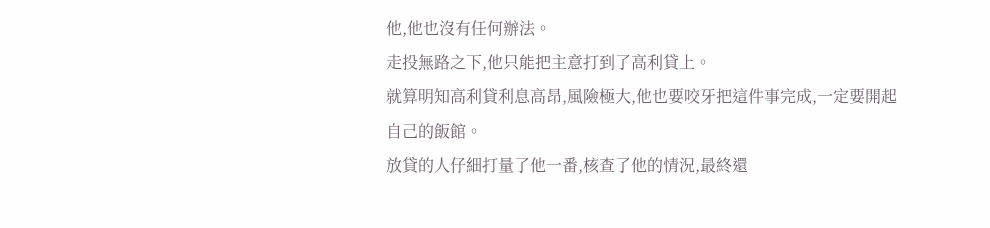他,他也沒有任何辦法。
走投無路之下,他只能把主意打到了高利貸上。
就算明知高利貸利息高昂,風險極大,他也要咬牙把這件事完成,一定要開起自己的飯館。
放貸的人仔細打量了他一番,核查了他的情況,最終還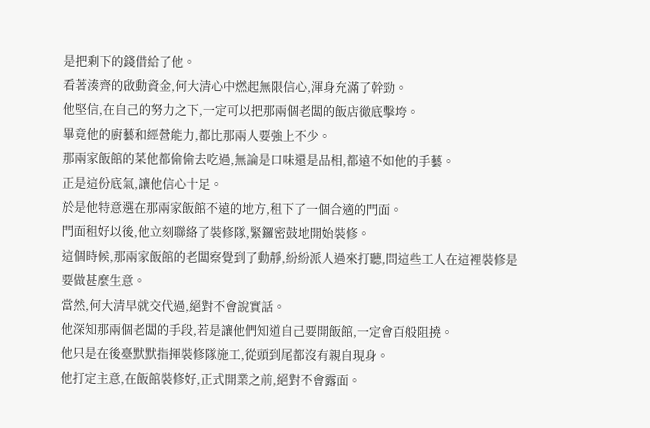是把剩下的錢借給了他。
看著湊齊的啟動資金,何大清心中燃起無限信心,渾身充滿了幹勁。
他堅信,在自己的努力之下,一定可以把那兩個老闆的飯店徹底擊垮。
畢竟他的廚藝和經營能力,都比那兩人要強上不少。
那兩家飯館的菜他都偷偷去吃過,無論是口味還是品相,都遠不如他的手藝。
正是這份底氣,讓他信心十足。
於是他特意選在那兩家飯館不遠的地方,租下了一個合適的門面。
門面租好以後,他立刻聯絡了裝修隊,緊鑼密鼓地開始裝修。
這個時候,那兩家飯館的老闆察覺到了動靜,紛紛派人過來打聽,問這些工人在這裡裝修是要做甚麼生意。
當然,何大清早就交代過,絕對不會說實話。
他深知那兩個老闆的手段,若是讓他們知道自己要開飯館,一定會百般阻撓。
他只是在後臺默默指揮裝修隊施工,從頭到尾都沒有親自現身。
他打定主意,在飯館裝修好,正式開業之前,絕對不會露面。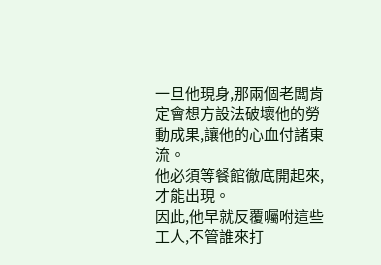一旦他現身,那兩個老闆肯定會想方設法破壞他的勞動成果,讓他的心血付諸東流。
他必須等餐館徹底開起來,才能出現。
因此,他早就反覆囑咐這些工人,不管誰來打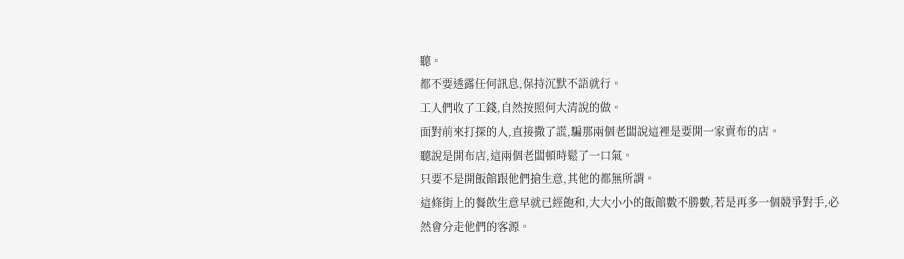聽。
都不要透露任何訊息,保持沉默不語就行。
工人們收了工錢,自然按照何大清說的做。
面對前來打探的人,直接撒了謊,騙那兩個老闆說這裡是要開一家賣布的店。
聽說是開布店,這兩個老闆頓時鬆了一口氣。
只要不是開飯館跟他們搶生意,其他的都無所謂。
這條街上的餐飲生意早就已經飽和,大大小小的飯館數不勝數,若是再多一個競爭對手,必然會分走他們的客源。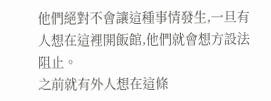他們絕對不會讓這種事情發生,一旦有人想在這裡開飯館,他們就會想方設法阻止。
之前就有外人想在這條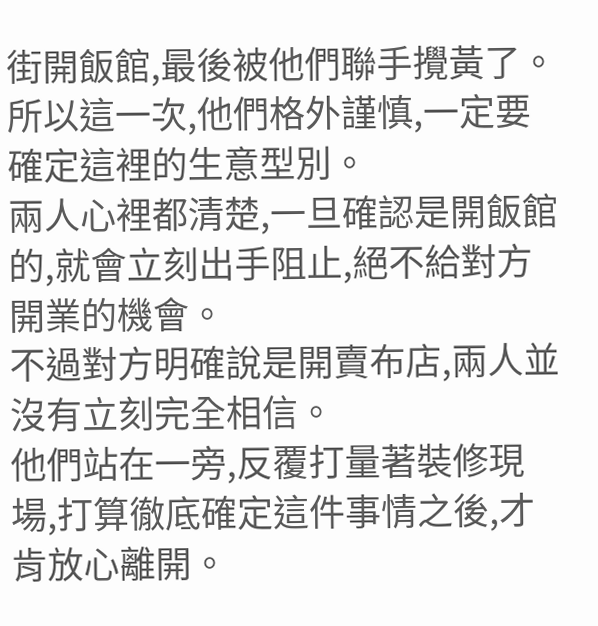街開飯館,最後被他們聯手攪黃了。
所以這一次,他們格外謹慎,一定要確定這裡的生意型別。
兩人心裡都清楚,一旦確認是開飯館的,就會立刻出手阻止,絕不給對方開業的機會。
不過對方明確說是開賣布店,兩人並沒有立刻完全相信。
他們站在一旁,反覆打量著裝修現場,打算徹底確定這件事情之後,才肯放心離開。